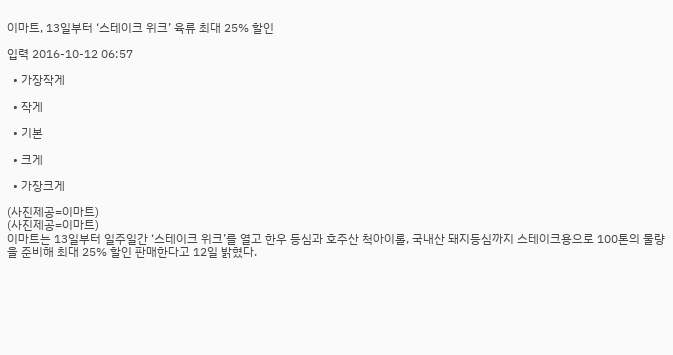이마트, 13일부터 ‘스테이크 위크’ 육류 최대 25% 할인

입력 2016-10-12 06:57

  • 가장작게

  • 작게

  • 기본

  • 크게

  • 가장크게

(사진제공=이마트)
(사진제공=이마트)
이마트는 13일부터 일주일간 ‘스테이크 위크’를 열고 한우 등심과 호주산 척아이롤, 국내산 돼지등심까지 스테이크용으로 100톤의 물량을 준비해 최대 25% 할인 판매한다고 12일 밝혔다.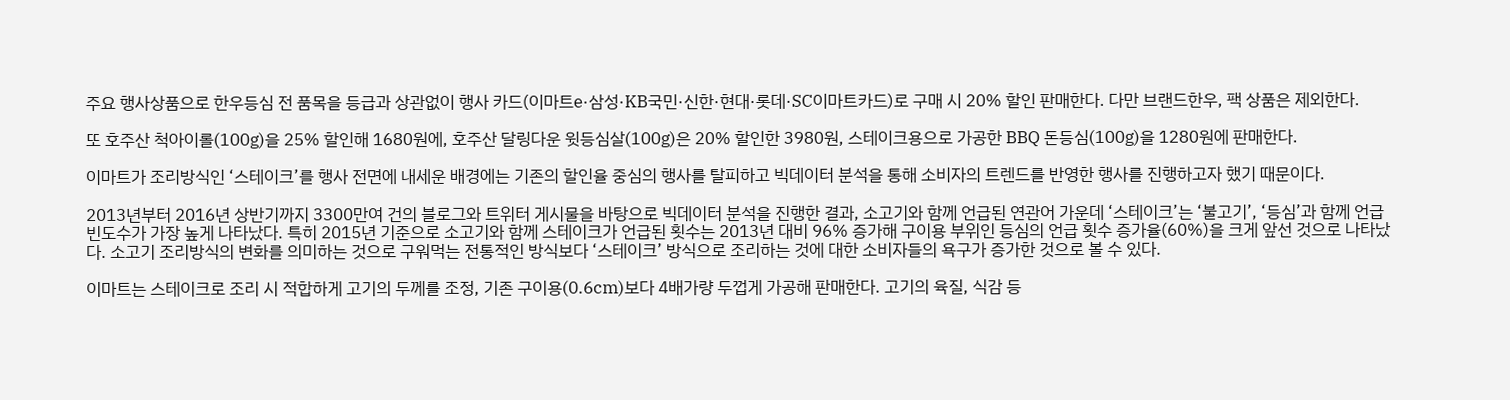주요 행사상품으로 한우등심 전 품목을 등급과 상관없이 행사 카드(이마트e·삼성·KB국민·신한·현대·롯데·SC이마트카드)로 구매 시 20% 할인 판매한다. 다만 브랜드한우, 팩 상품은 제외한다.

또 호주산 척아이롤(100g)을 25% 할인해 1680원에, 호주산 달링다운 윗등심살(100g)은 20% 할인한 3980원, 스테이크용으로 가공한 BBQ 돈등심(100g)을 1280원에 판매한다.

이마트가 조리방식인 ‘스테이크’를 행사 전면에 내세운 배경에는 기존의 할인율 중심의 행사를 탈피하고 빅데이터 분석을 통해 소비자의 트렌드를 반영한 행사를 진행하고자 했기 때문이다.

2013년부터 2016년 상반기까지 3300만여 건의 블로그와 트위터 게시물을 바탕으로 빅데이터 분석을 진행한 결과, 소고기와 함께 언급된 연관어 가운데 ‘스테이크’는 ‘불고기’, ‘등심’과 함께 언급 빈도수가 가장 높게 나타났다. 특히 2015년 기준으로 소고기와 함께 스테이크가 언급된 횟수는 2013년 대비 96% 증가해 구이용 부위인 등심의 언급 횟수 증가율(60%)을 크게 앞선 것으로 나타났다. 소고기 조리방식의 변화를 의미하는 것으로 구워먹는 전통적인 방식보다 ‘스테이크’ 방식으로 조리하는 것에 대한 소비자들의 욕구가 증가한 것으로 볼 수 있다.

이마트는 스테이크로 조리 시 적합하게 고기의 두께를 조정, 기존 구이용(0.6cm)보다 4배가량 두껍게 가공해 판매한다. 고기의 육질, 식감 등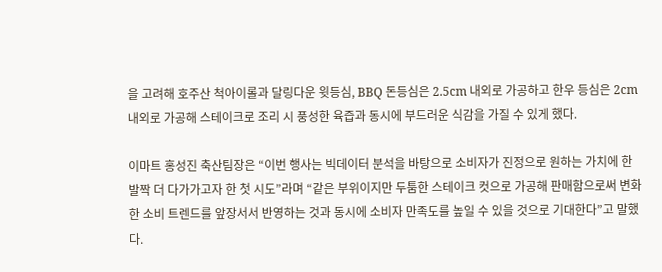을 고려해 호주산 척아이롤과 달링다운 윗등심, BBQ 돈등심은 2.5cm 내외로 가공하고 한우 등심은 2cm 내외로 가공해 스테이크로 조리 시 풍성한 육즙과 동시에 부드러운 식감을 가질 수 있게 했다.

이마트 홍성진 축산팀장은 “이번 행사는 빅데이터 분석을 바탕으로 소비자가 진정으로 원하는 가치에 한 발짝 더 다가가고자 한 첫 시도”라며 “같은 부위이지만 두툼한 스테이크 컷으로 가공해 판매함으로써 변화한 소비 트렌드를 앞장서서 반영하는 것과 동시에 소비자 만족도를 높일 수 있을 것으로 기대한다”고 말했다.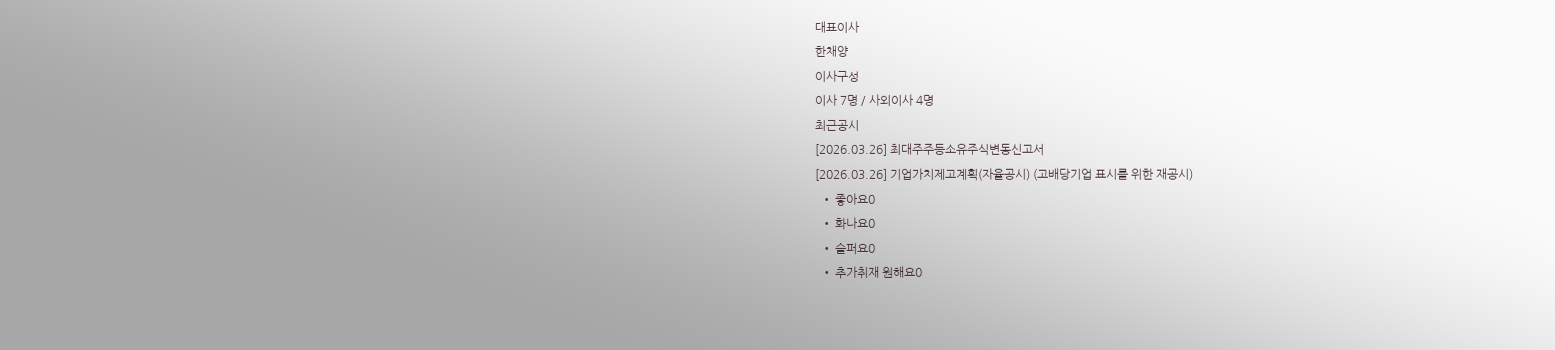대표이사
한채양
이사구성
이사 7명 / 사외이사 4명
최근공시
[2026.03.26] 최대주주등소유주식변동신고서
[2026.03.26] 기업가치제고계획(자율공시) (고배당기업 표시를 위한 재공시)
  • 좋아요0
  • 화나요0
  • 슬퍼요0
  • 추가취재 원해요0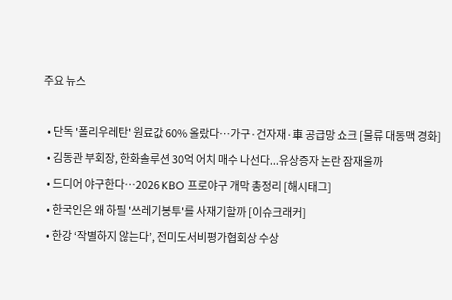주요 뉴스

  • 단독 '폴리우레탄' 원료값 60% 올랐다…가구·건자재·車 공급망 쇼크 [물류 대동맥 경화]
  • 김동관 부회장, 한화솔루션 30억 어치 매수 나선다...유상증자 논란 잠재울까
  • 드디어 야구한다…2026 KBO 프로야구 개막 총정리 [해시태그]
  • 한국인은 왜 하필 '쓰레기봉투'를 사재기할까 [이슈크래커]
  • 한강 ‘작별하지 않는다’, 전미도서비평가협회상 수상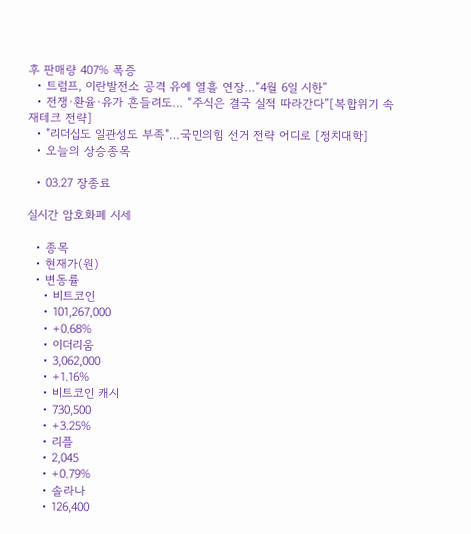후 판매량 407% 폭증
  • 트럼프, 이란발전소 공격 유예 열흘 연장…“4월 6일 시한”
  • 전쟁·환율·유가 흔들려도… “주식은 결국 실적 따라간다”[복합위기 속 재테크 전략]
  • "리더십도 일관성도 부족"…국민의힘 선거 전략 어디로 [정치대학]
  • 오늘의 상승종목

  • 03.27 장종료

실시간 암호화폐 시세

  • 종목
  • 현재가(원)
  • 변동률
    • 비트코인
    • 101,267,000
    • +0.68%
    • 이더리움
    • 3,062,000
    • +1.16%
    • 비트코인 캐시
    • 730,500
    • +3.25%
    • 리플
    • 2,045
    • +0.79%
    • 솔라나
    • 126,400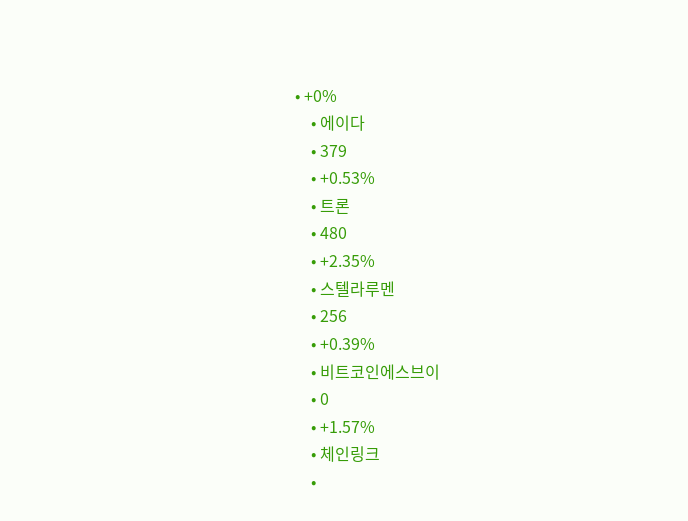• +0%
    • 에이다
    • 379
    • +0.53%
    • 트론
    • 480
    • +2.35%
    • 스텔라루멘
    • 256
    • +0.39%
    • 비트코인에스브이
    • 0
    • +1.57%
    • 체인링크
    •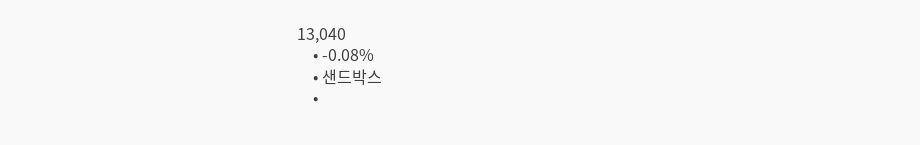13,040
    • -0.08%
    • 샌드박스
    •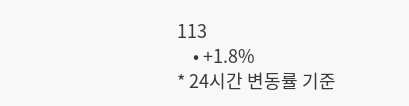113
    • +1.8%
* 24시간 변동률 기준